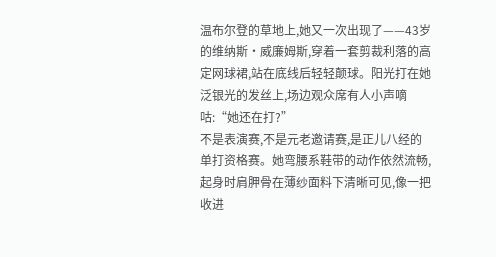温布尔登的草地上,她又一次出现了——43岁的维纳斯·威廉姆斯,穿着一套剪裁利落的高定网球裙,站在底线后轻轻颠球。阳光打在她泛银光的发丝上,场边观众席有人小声嘀咕:“她还在打?”
不是表演赛,不是元老邀请赛,是正儿八经的单打资格赛。她弯腰系鞋带的动作依然流畅,起身时肩胛骨在薄纱面料下清晰可见,像一把收进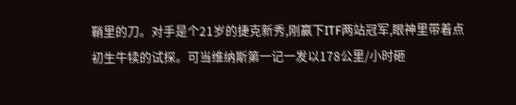鞘里的刀。对手是个21岁的捷克新秀,刚赢下ITF两站冠军,眼神里带着点初生牛犊的试探。可当维纳斯第一记一发以178公里/小时砸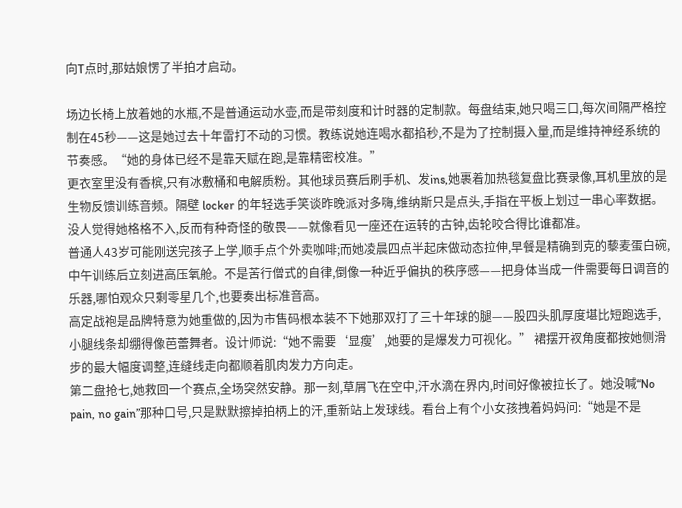向T点时,那姑娘愣了半拍才启动。

场边长椅上放着她的水瓶,不是普通运动水壶,而是带刻度和计时器的定制款。每盘结束,她只喝三口,每次间隔严格控制在45秒——这是她过去十年雷打不动的习惯。教练说她连喝水都掐秒,不是为了控制摄入量,而是维持神经系统的节奏感。“她的身体已经不是靠天赋在跑,是靠精密校准。”
更衣室里没有香槟,只有冰敷桶和电解质粉。其他球员赛后刷手机、发ins,她裹着加热毯复盘比赛录像,耳机里放的是生物反馈训练音频。隔壁 locker 的年轻选手笑谈昨晚派对多嗨,维纳斯只是点头,手指在平板上划过一串心率数据。没人觉得她格格不入,反而有种奇怪的敬畏——就像看见一座还在运转的古钟,齿轮咬合得比谁都准。
普通人43岁可能刚送完孩子上学,顺手点个外卖咖啡;而她凌晨四点半起床做动态拉伸,早餐是精确到克的藜麦蛋白碗,中午训练后立刻进高压氧舱。不是苦行僧式的自律,倒像一种近乎偏执的秩序感——把身体当成一件需要每日调音的乐器,哪怕观众只剩零星几个,也要奏出标准音高。
高定战袍是品牌特意为她重做的,因为市售码根本装不下她那双打了三十年球的腿——股四头肌厚度堪比短跑选手,小腿线条却绷得像芭蕾舞者。设计师说:“她不需要‘显瘦’,她要的是爆发力可视化。” 裙摆开衩角度都按她侧滑步的最大幅度调整,连缝线走向都顺着肌肉发力方向走。
第二盘抢七,她救回一个赛点,全场突然安静。那一刻,草屑飞在空中,汗水滴在界内,时间好像被拉长了。她没喊“No pain, no gain”那种口号,只是默默擦掉拍柄上的汗,重新站上发球线。看台上有个小女孩拽着妈妈问:“她是不是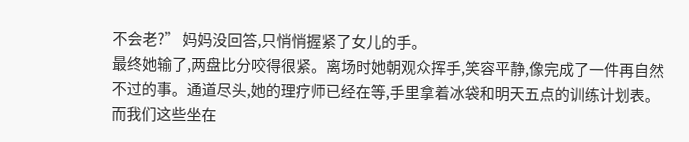不会老?” 妈妈没回答,只悄悄握紧了女儿的手。
最终她输了,两盘比分咬得很紧。离场时她朝观众挥手,笑容平静,像完成了一件再自然不过的事。通道尽头,她的理疗师已经在等,手里拿着冰袋和明天五点的训练计划表。而我们这些坐在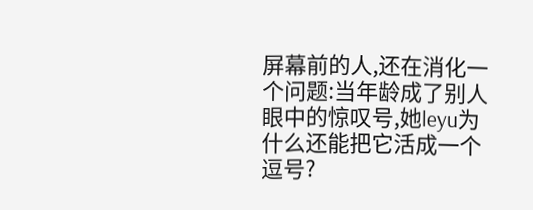屏幕前的人,还在消化一个问题:当年龄成了别人眼中的惊叹号,她leyu为什么还能把它活成一个逗号?